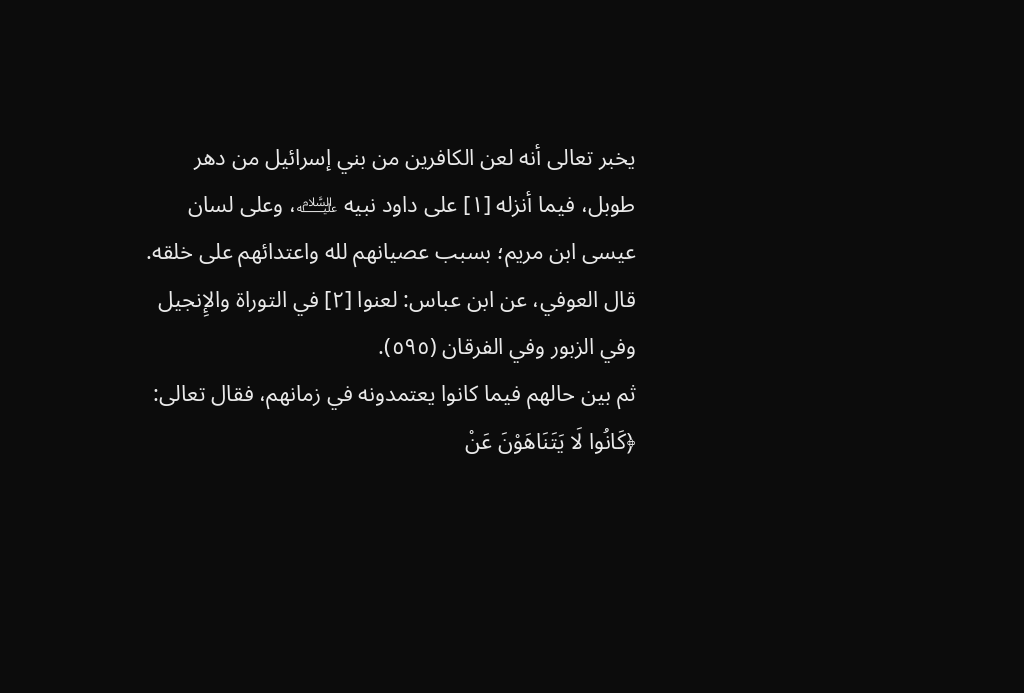يخبر تعالى أنه لعن الكافرين من بني إسرائيل من دهر طوبل، فيما أنزله [١] على داود نبيه ﵇، وعلى لسان عيسى ابن مريم؛ بسبب عصيانهم لله واعتدائهم على خلقه.
قال العوفي، عن ابن عباس: لعنوا [٢] في التوراة والإِنجيل وفي الزبور وفي الفرقان (٥٩٥).
ثم بين حالهم فيما كانوا يعتمدونه في زمانهم، فقال تعالى: ﴿كَانُوا لَا يَتَنَاهَوْنَ عَنْ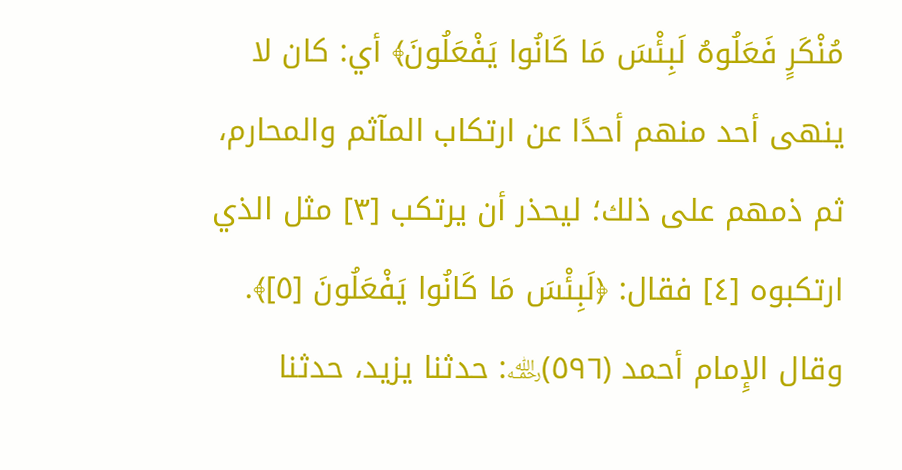مُنْكَرٍ فَعَلُوهُ لَبِئْسَ مَا كَانُوا يَفْعَلُونَ﴾ أي: كان لا ينهى أحد منهم أحدًا عن ارتكاب المآثم والمحارم، ثم ذمهم على ذلك؛ ليحذر أن يرتكب [٣] مثل الذي ارتكبوه [٤] فقال: ﴿لَبِئْسَ مَا كَانُوا يَفْعَلُونَ [٥]﴾.
وقال الإِمام أحمد (٥٩٦)﵀: حدثنا يزيد، حدثنا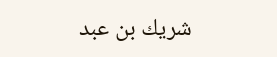شريك بن عبد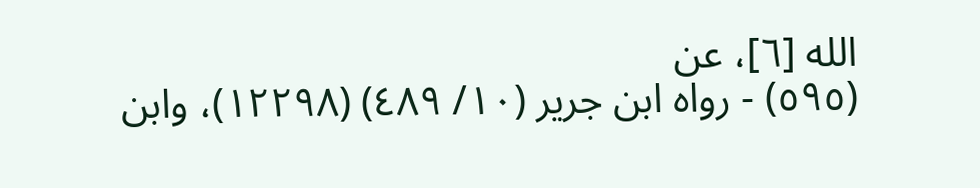الله [٦]، عن
(٥٩٥) - رواه ابن جرير (١٠/ ٤٨٩) (١٢٢٩٨)، وابن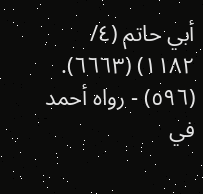أبي حاتم (٤/ ١١٨٢) (٦٦٦٣). (٥٩٦) - رواه أحمد في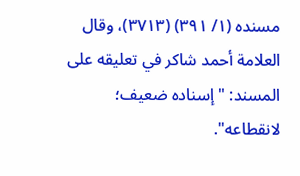مسنده (١/ ٣٩١) (٣٧١٣)، وقال العلامة أحمد شاكر في تعليقه على المسند: "إسناده ضعيف؛ لانقطاعه".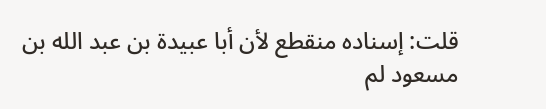قلت: إسناده منقطع لأن أبا عبيدة بن عبد الله بن مسعود لم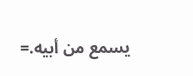يسمع من أبيه.=